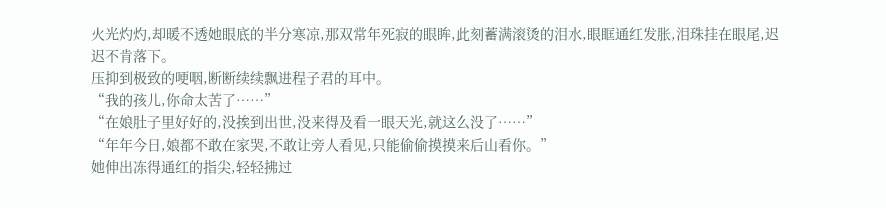火光灼灼,却暖不透她眼底的半分寒凉,那双常年死寂的眼眸,此刻蓄满滚烫的泪水,眼眶通红发胀,泪珠挂在眼尾,迟迟不肯落下。
压抑到极致的哽咽,断断续续飘进程子君的耳中。
“我的孩儿,你命太苦了……”
“在娘肚子里好好的,没挨到出世,没来得及看一眼天光,就这么没了……”
“年年今日,娘都不敢在家哭,不敢让旁人看见,只能偷偷摸摸来后山看你。”
她伸出冻得通红的指尖,轻轻拂过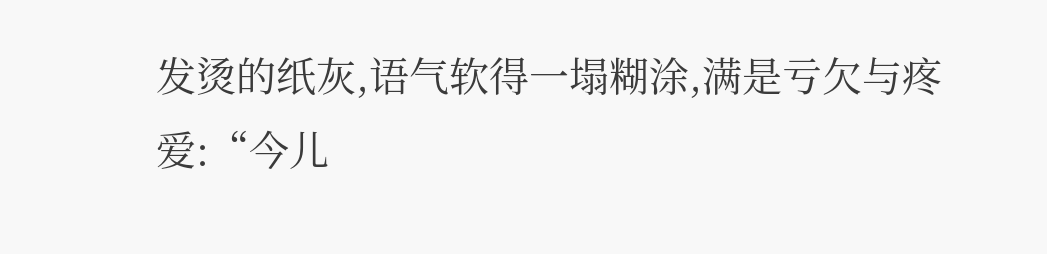发烫的纸灰,语气软得一塌糊涂,满是亏欠与疼爱:“今儿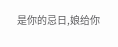是你的忌日,娘给你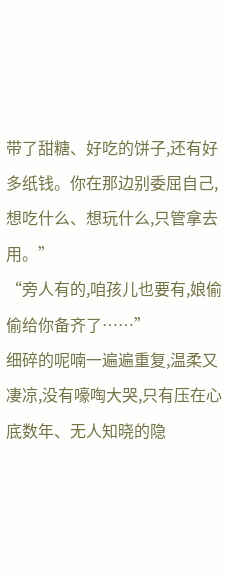带了甜糖、好吃的饼子,还有好多纸钱。你在那边别委屈自己,想吃什么、想玩什么,只管拿去用。”
“旁人有的,咱孩儿也要有,娘偷偷给你备齐了……”
细碎的呢喃一遍遍重复,温柔又凄凉,没有嚎啕大哭,只有压在心底数年、无人知晓的隐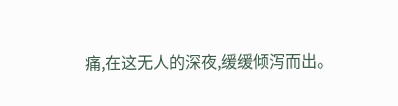痛,在这无人的深夜,缓缓倾泻而出。